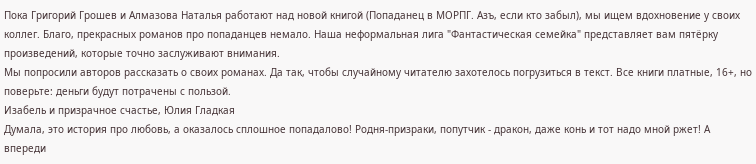Пока Григорий Грошев и Алмазова Наталья работают над новой книгой (Попаданец в МОРПГ. Азъ, если кто забыл), мы ищем вдохновение у своих коллег. Благо, прекрасных романов про попаданцев немало. Наша неформальная лига "Фантастическая семейка" представляет вам пятёрку произведений, которые точно заслуживают внимания.
Мы попросили авторов рассказать о своих романах. Да так, чтобы случайному читателю захотелось погрузиться в текст. Все книги платные, 16+, но поверьте: деньги будут потрачены с пользой.
Изабель и призрачное счастье, Юлия Гладкая
Думала, это история про любовь, а оказалось сплошное попадалово! Родня-призраки, попутчик - дракон, даже конь и тот надо мной ржет! А впереди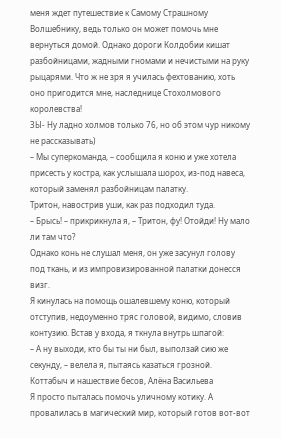меня ждет путешествие к Самому Страшному Волшебнику, ведь только он может помочь мне вернуться домой. Однако дороги Колдобии кишат разбойницами, жадными гномами и нечистыми на руку рыцарями. Что ж не зря я училась фехтованию, хоть оно пригодится мне, наследнице Стохолмового королевства!
ЗЫ- Ну ладно холмов только 76, но об этом чур никому не рассказывать)
– Мы суперкоманда, – сообщила я коню и уже хотела присесть у костра, как услышала шорох, из-под навеса, который заменял разбойницам палатку.
Тритон, навострив уши, как раз подходил туда.
– Брысь! – прикрикнула я, – Тритон, фу! Отойди! Ну мало ли там что?
Однако конь не слушал меня, он уже засунул голову под ткань, и из импровизированной палатки донесся визг.
Я кинулась на помощь ошалевшему коню, который отступив, недоуменно тряс головой, видимо, словив контузию. Встав у входа, я ткнула внутрь шпагой:
– А ну выходи, кто бы ты ни был, выползай сию же секунду, – велела я, пытаясь казаться грозной.
Коттабыч и нашествие бесов, Алёна Васильева
Я просто пыталась помочь уличному котику. А провалилась в магический мир, который готов вот-вот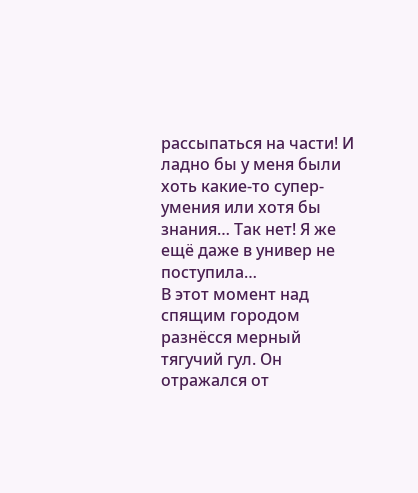рассыпаться на части! И ладно бы у меня были хоть какие-то супер-умения или хотя бы знания… Так нет! Я же ещё даже в универ не поступила…
В этот момент над спящим городом разнёсся мерный тягучий гул. Он отражался от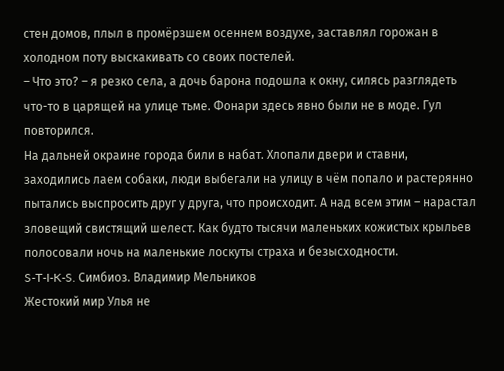стен домов, плыл в промёрзшем осеннем воздухе, заставлял горожан в холодном поту выскакивать со своих постелей.
– Что это? – я резко села, а дочь барона подошла к окну, силясь разглядеть что-то в царящей на улице тьме. Фонари здесь явно были не в моде. Гул повторился.
На дальней окраине города били в набат. Хлопали двери и ставни, заходились лаем собаки, люди выбегали на улицу в чём попало и растерянно пытались выспросить друг у друга, что происходит. А над всем этим – нарастал зловещий свистящий шелест. Как будто тысячи маленьких кожистых крыльев полосовали ночь на маленькие лоскуты страха и безысходности.
S-T-I-K-S. Симбиоз. Владимир Мельников
Жестокий мир Улья не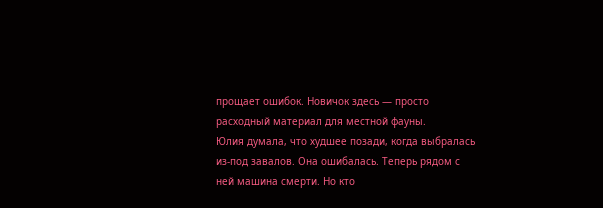прощает ошибок. Новичок здесь — просто расходный материал для местной фауны.
Юлия думала, что худшее позади, когда выбралась из-под завалов. Она ошибалась. Теперь рядом с ней машина смерти. Но кто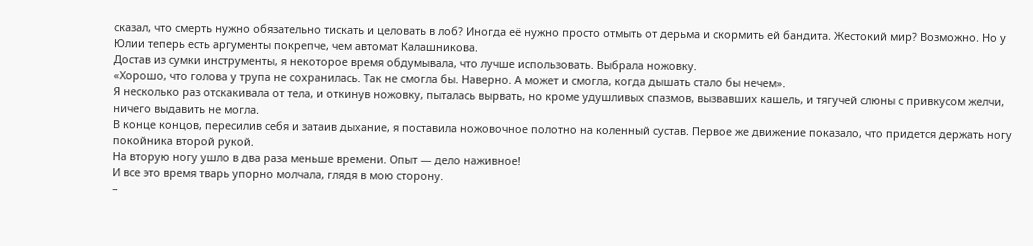сказал, что смерть нужно обязательно тискать и целовать в лоб? Иногда её нужно просто отмыть от дерьма и скормить ей бандита. Жестокий мир? Возможно. Но у Юлии теперь есть аргументы покрепче, чем автомат Калашникова.
Достав из сумки инструменты, я некоторое время обдумывала, что лучше использовать. Выбрала ножовку.
«Хорошо, что голова у трупа не сохранилась. Так не смогла бы. Наверно. А может и смогла, когда дышать стало бы нечем».
Я несколько раз отскакивала от тела, и откинув ножовку, пыталась вырвать, но кроме удушливых спазмов, вызвавших кашель, и тягучей слюны с привкусом желчи, ничего выдавить не могла.
В конце концов, пересилив себя и затаив дыхание, я поставила ножовочное полотно на коленный сустав. Первое же движение показало, что придется держать ногу покойника второй рукой.
На вторую ногу ушло в два раза меньше времени. Опыт — дело наживное!
И все это время тварь упорно молчала, глядя в мою сторону.
–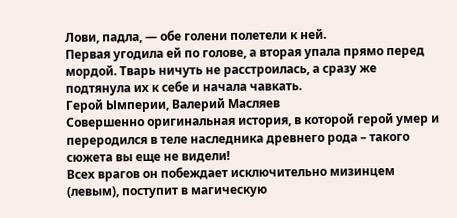Лови, падла, — обе голени полетели к ней.
Первая угодила ей по голове, а вторая упала прямо перед мордой. Тварь ничуть не расстроилась, а сразу же подтянула их к себе и начала чавкать.
Герой Ымперии, Валерий Масляев
Совершенно оригинальная история, в которой герой умер и переродился в теле наследника древнего рода – такого сюжета вы еще не видели!
Всех врагов он побеждает исключительно мизинцем (левым), поступит в магическую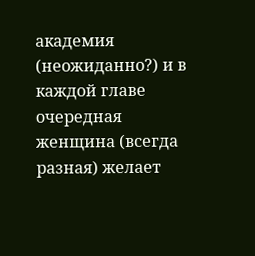академия (неожиданно?) и в каждой главе очередная женщина (всегда разная) желает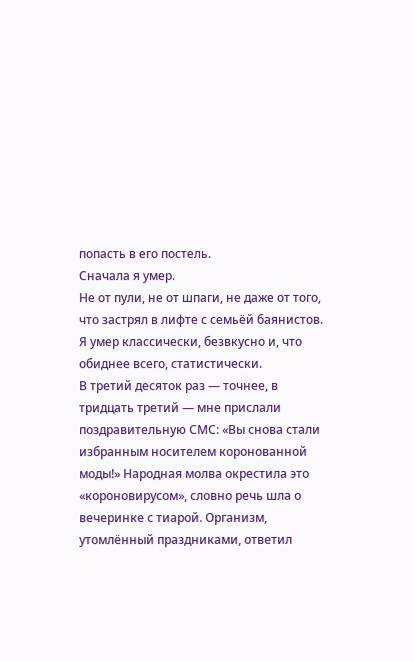попасть в его постель.
Сначала я умер.
Не от пули, не от шпаги, не даже от того, что застрял в лифте с семьёй баянистов. Я умер классически, безвкусно и, что обиднее всего, статистически.
В третий десяток раз — точнее, в тридцать третий — мне прислали поздравительную СМС: «Вы снова стали избранным носителем коронованной моды!» Народная молва окрестила это «короновирусом», словно речь шла о вечеринке с тиарой. Организм, утомлённый праздниками, ответил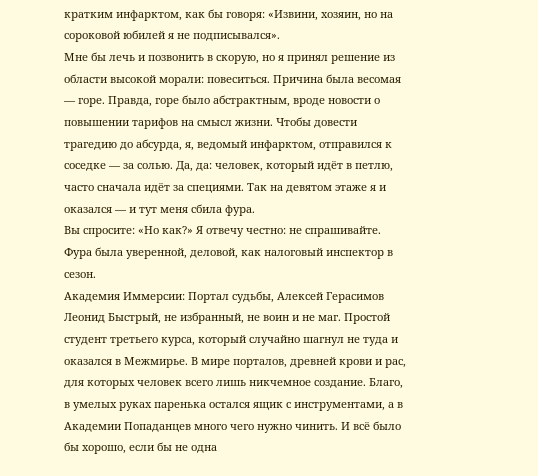кратким инфарктом, как бы говоря: «Извини, хозяин, но на сороковой юбилей я не подписывался».
Мне бы лечь и позвонить в скорую, но я принял решение из области высокой морали: повеситься. Причина была весомая — горе. Правда, горе было абстрактным, вроде новости о повышении тарифов на смысл жизни. Чтобы довести трагедию до абсурда, я, ведомый инфарктом, отправился к соседке — за солью. Да, да: человек, который идёт в петлю, часто сначала идёт за специями. Так на девятом этаже я и оказался — и тут меня сбила фура.
Вы спросите: «Но как?» Я отвечу честно: не спрашивайте. Фура была уверенной, деловой, как налоговый инспектор в сезон.
Академия Иммерсии: Портал судьбы, Алексей Герасимов
Леонид Быстрый, не избранный, не воин и не маг. Простой студент третьего курса, который случайно шагнул не туда и оказался в Межмирье. В мире порталов, древней крови и рас, для которых человек всего лишь никчемное создание. Благо, в умелых руках паренька остался ящик с инструментами, а в Академии Попаданцев много чего нужно чинить. И всё было бы хорошо, если бы не одна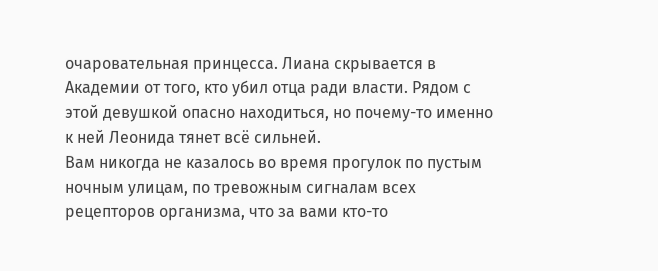очаровательная принцесса. Лиана скрывается в Академии от того, кто убил отца ради власти. Рядом с этой девушкой опасно находиться, но почему-то именно к ней Леонида тянет всё сильней.
Вам никогда не казалось во время прогулок по пустым ночным улицам, по тревожным сигналам всех рецепторов организма, что за вами кто-то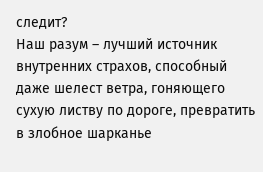следит?
Наш разум – лучший источник внутренних страхов, способный даже шелест ветра, гоняющего сухую листву по дороге, превратить в злобное шарканье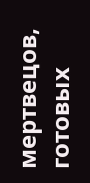мертвецов, готовых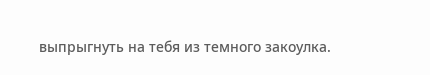выпрыгнуть на тебя из темного закоулка.